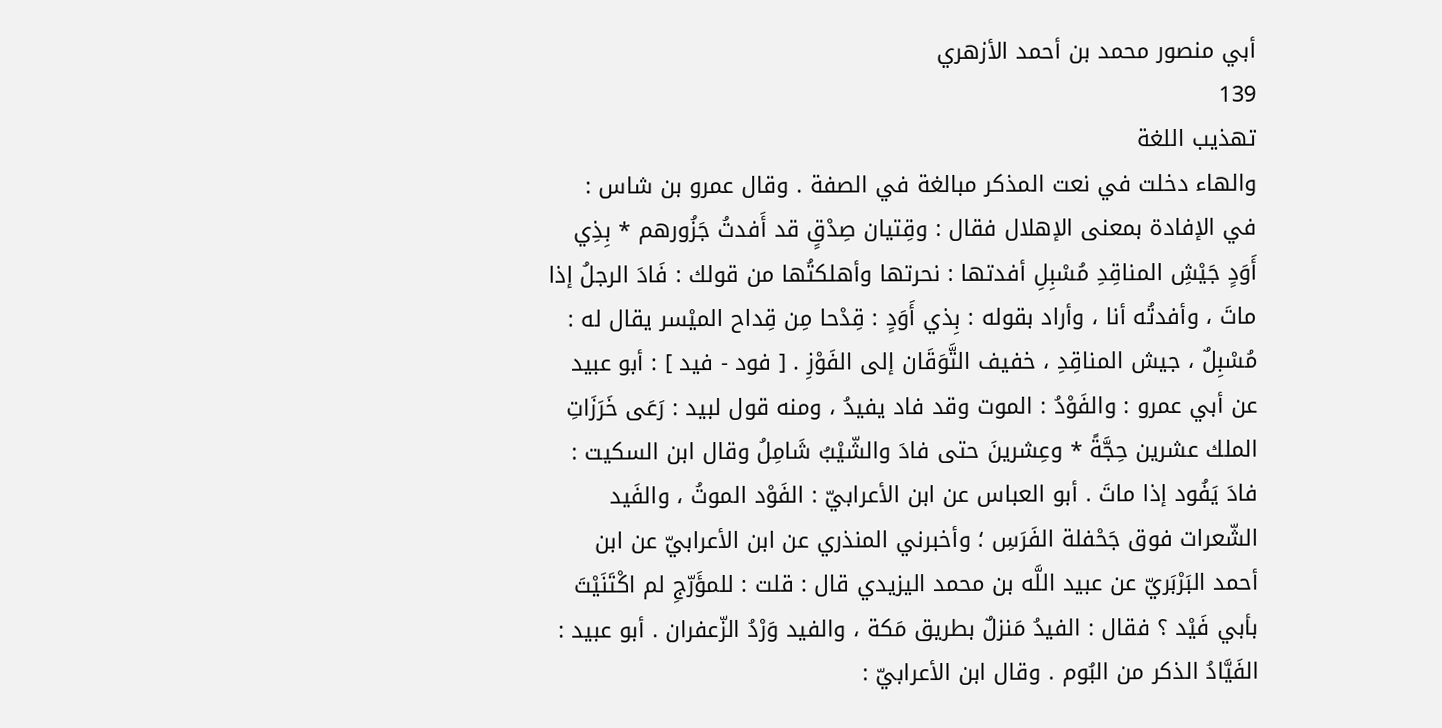أبي منصور محمد بن أحمد الأزهري
139
تهذيب اللغة
والهاء دخلت في نعت المذكر مبالغة في الصفة . وقال عمرو بن شاس : في الإفادة بمعنى الإهلال فقال : وقِتيان صِدْقٍ قد أَفدتُ جَزُورهم * بِذِي أَوَدٍ جَيْشِ المناقِدِ مُسْبِلِ أفدتها : نحرتها وأهلكتُها من قولك : فَادَ الرجلُ إذا ماتَ ، وأفدتُه أنا ، وأراد بقوله : بِذي أَوَدٍ : قِدْحا مِن قِداح الميْسر يقال له : مُسْبِلٌ ، جيش المناقِدِ ، خفيف التَّوَقَان إلى الفَوْزِ . [ فود - فيد ] : أبو عبيد عن أبي عمرو : والفَوْدُ : الموت وقد فاد يفيدُ ، ومنه قول لبيد : رَعَى خَرَزَاتِ الملك عشرين حِجَّةً * وعِشرينَ حتى فادَ والشّيْبُ شَامِلُ وقال ابن السكيت : فادَ يَفُود إذا ماتَ . أبو العباس عن ابن الأعرابيّ : الفَوْد الموتُ ، والفَيد الشّعرات فوق جَحْفلة الفَرَسِ ؛ وأخبرني المنذري عن ابن الأعرابيّ عن ابن أحمد البَرْبَريّ عن عبيد اللَّه بن محمد اليزيدي قال : قلت : للمؤَرّجِ لم اكْتَنَيْتَ بأبي فَيْد ؟ فقال : الفيدُ مَنزلٌ بطريق مَكة ، والفيد وَرْدُ الزّعفران . أبو عبيد : الفَيَّادُ الذكر من البُوم . وقال ابن الأعرابيّ :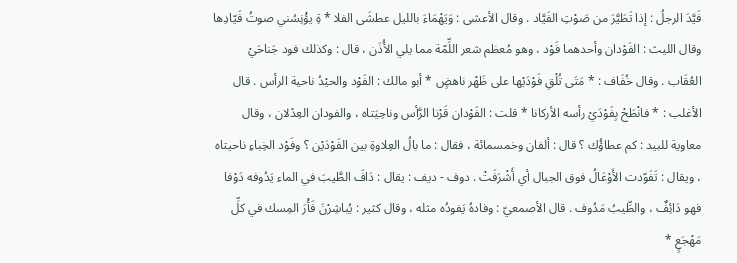فَيَّدَ الرجلُ : إذا تَطَيَّرَ من صَوْتِ الفَيَّاد . وقال الأعشى : وَيَهْمَاءَ بالليل عطشَى الفلا * ةِ يؤْنِسُني صوتُ فَيّادِها وقال الليث : الفَوْدان وأحدهما فَوْد ، وهو مُعظم شعر اللِّمّة مما يلي الأُذَن ، قال : وكذلك فود جَناحَيْ العُقَاب . وقال خُفَاف : * مَتَى تُلْقِ فَوْدَيْها على ظَهْر ناهضٍ * أبو مالك : الفَوْد والحيْدُ ناحية الرأس . قال الأغلب : * فانْطَحْ بِفَوْدَيْ رأسه الأركانا * قلت : الفَوْدان قَرْنا الرَّأس وناحِيَتاه ، والفودان العِدْلان ، وقال معاوية للبيد : كم عطاؤُك ؟ قال : ألفان وخمسمائة ، فقال : ما بالُ العِلاوةِ بين الفَوْدَيْن ؟ وفَوْد الخِباءِ ناحيتاه ، ويقال : تَفَوّدت الأَوْعَالُ فوق الجبال أي أَشْرَفَتْ . دوف - ديف : يقال : دَافَ الطَّيبَ في الماء يَدُوفه دَوْفا فهو دَائِفٌ ، والطِّيبُ مَدُوف . قال الأصمعيّ : وفادهُ يَفودُه مثله ، وقال كثير : يُباشِرْنَ فَأْرَ المِسك في كلِّ مَهْجَعٍ *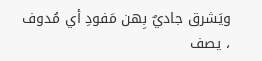ويَشرق جاديٌ بِهن مَفودِ أي مُدوف ، يصف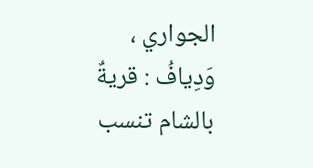الجواري ، وَدِيافُ : قريةٌ بالشام تنسب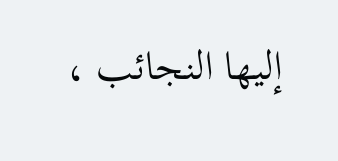إليها النجائب ،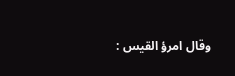وقال امرؤ القيس :